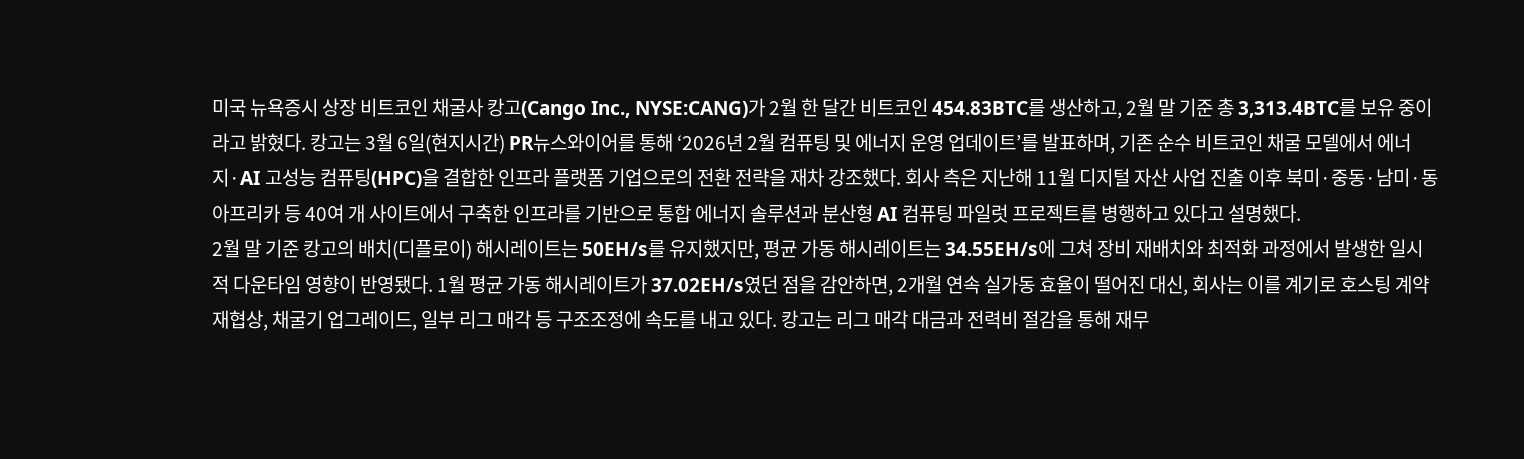미국 뉴욕증시 상장 비트코인 채굴사 캉고(Cango Inc., NYSE:CANG)가 2월 한 달간 비트코인 454.83BTC를 생산하고, 2월 말 기준 총 3,313.4BTC를 보유 중이라고 밝혔다. 캉고는 3월 6일(현지시간) PR뉴스와이어를 통해 ‘2026년 2월 컴퓨팅 및 에너지 운영 업데이트’를 발표하며, 기존 순수 비트코인 채굴 모델에서 에너지·AI 고성능 컴퓨팅(HPC)을 결합한 인프라 플랫폼 기업으로의 전환 전략을 재차 강조했다. 회사 측은 지난해 11월 디지털 자산 사업 진출 이후 북미·중동·남미·동아프리카 등 40여 개 사이트에서 구축한 인프라를 기반으로 통합 에너지 솔루션과 분산형 AI 컴퓨팅 파일럿 프로젝트를 병행하고 있다고 설명했다.
2월 말 기준 캉고의 배치(디플로이) 해시레이트는 50EH/s를 유지했지만, 평균 가동 해시레이트는 34.55EH/s에 그쳐 장비 재배치와 최적화 과정에서 발생한 일시적 다운타임 영향이 반영됐다. 1월 평균 가동 해시레이트가 37.02EH/s였던 점을 감안하면, 2개월 연속 실가동 효율이 떨어진 대신, 회사는 이를 계기로 호스팅 계약 재협상, 채굴기 업그레이드, 일부 리그 매각 등 구조조정에 속도를 내고 있다. 캉고는 리그 매각 대금과 전력비 절감을 통해 재무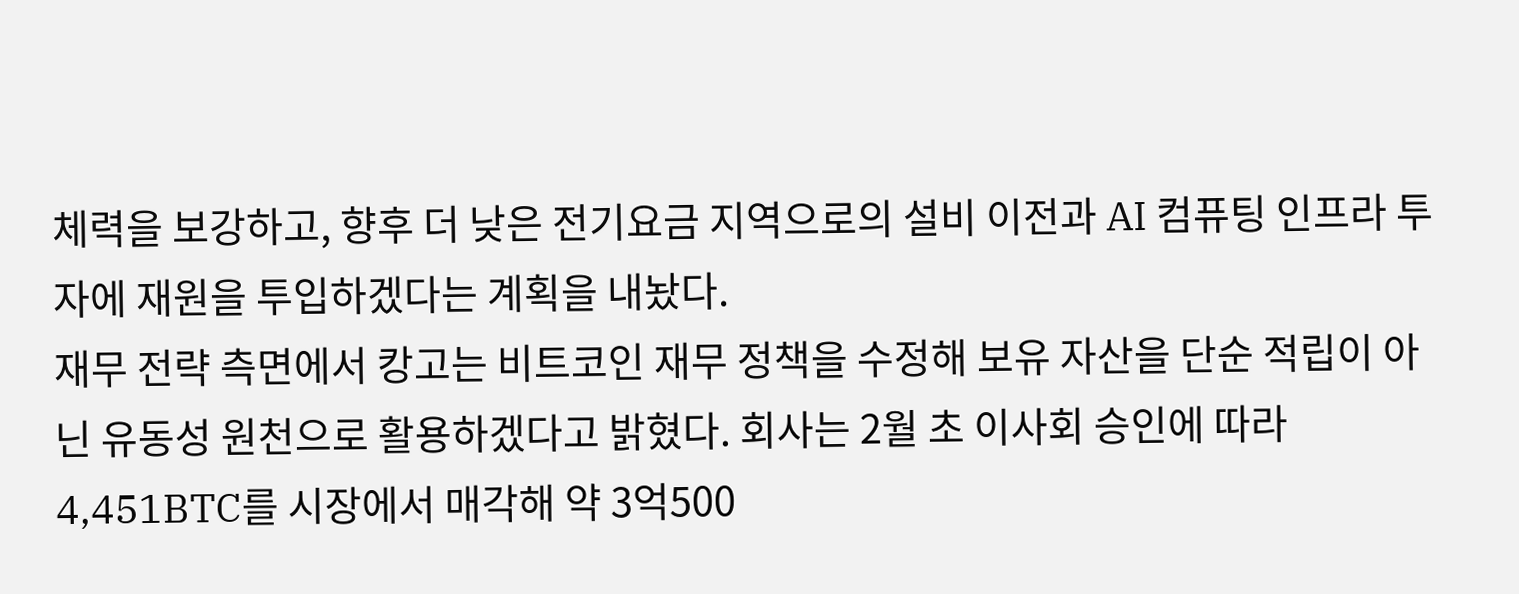체력을 보강하고, 향후 더 낮은 전기요금 지역으로의 설비 이전과 AI 컴퓨팅 인프라 투자에 재원을 투입하겠다는 계획을 내놨다.
재무 전략 측면에서 캉고는 비트코인 재무 정책을 수정해 보유 자산을 단순 적립이 아닌 유동성 원천으로 활용하겠다고 밝혔다. 회사는 2월 초 이사회 승인에 따라 4,451BTC를 시장에서 매각해 약 3억500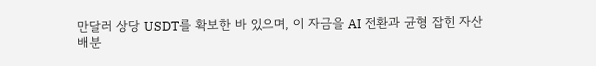만달러 상당 USDT를 확보한 바 있으며, 이 자금을 AI 전환과 균형 잡힌 자산 배분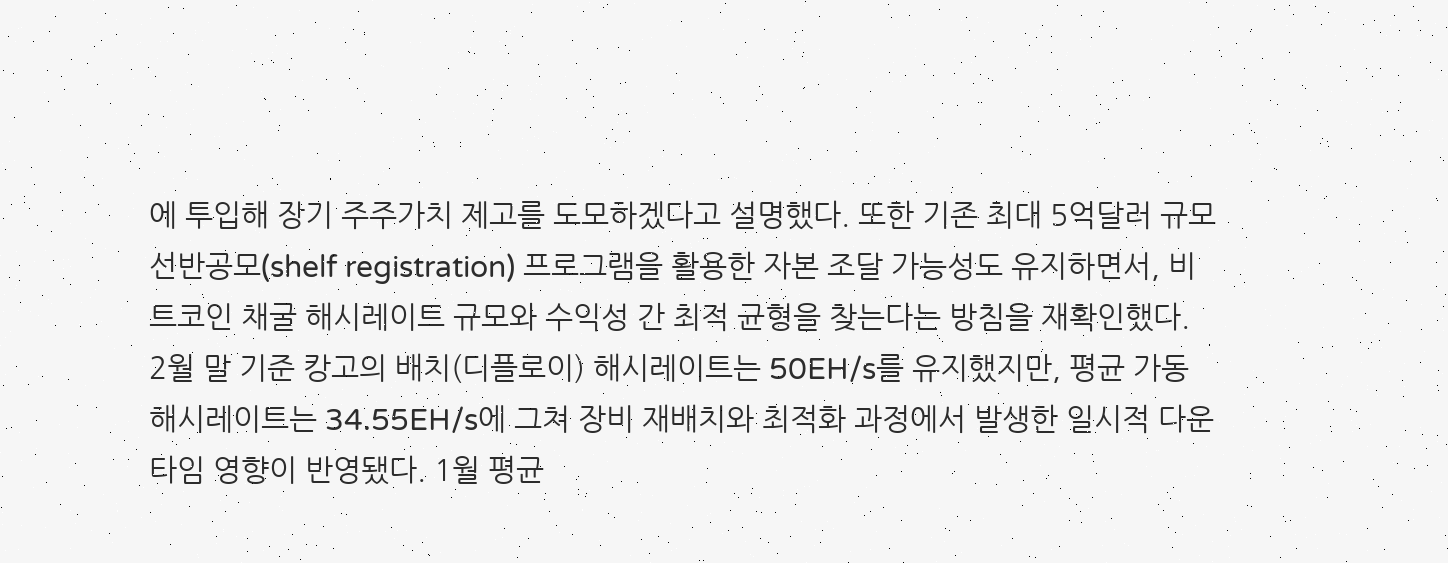에 투입해 장기 주주가치 제고를 도모하겠다고 설명했다. 또한 기존 최대 5억달러 규모 선반공모(shelf registration) 프로그램을 활용한 자본 조달 가능성도 유지하면서, 비트코인 채굴 해시레이트 규모와 수익성 간 최적 균형을 찾는다는 방침을 재확인했다.
2월 말 기준 캉고의 배치(디플로이) 해시레이트는 50EH/s를 유지했지만, 평균 가동 해시레이트는 34.55EH/s에 그쳐 장비 재배치와 최적화 과정에서 발생한 일시적 다운타임 영향이 반영됐다. 1월 평균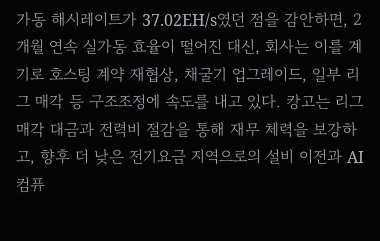가동 해시레이트가 37.02EH/s였던 점을 감안하면, 2개월 연속 실가동 효율이 떨어진 대신, 회사는 이를 계기로 호스팅 계약 재협상, 채굴기 업그레이드, 일부 리그 매각 등 구조조정에 속도를 내고 있다. 캉고는 리그 매각 대금과 전력비 절감을 통해 재무 체력을 보강하고, 향후 더 낮은 전기요금 지역으로의 설비 이전과 AI 컴퓨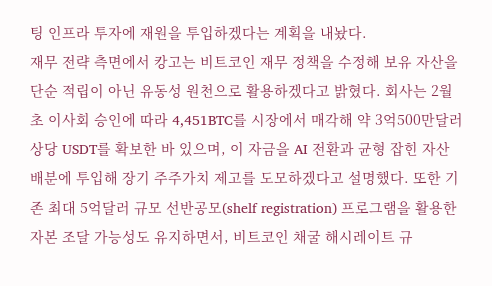팅 인프라 투자에 재원을 투입하겠다는 계획을 내놨다.
재무 전략 측면에서 캉고는 비트코인 재무 정책을 수정해 보유 자산을 단순 적립이 아닌 유동성 원천으로 활용하겠다고 밝혔다. 회사는 2월 초 이사회 승인에 따라 4,451BTC를 시장에서 매각해 약 3억500만달러 상당 USDT를 확보한 바 있으며, 이 자금을 AI 전환과 균형 잡힌 자산 배분에 투입해 장기 주주가치 제고를 도모하겠다고 설명했다. 또한 기존 최대 5억달러 규모 선반공모(shelf registration) 프로그램을 활용한 자본 조달 가능성도 유지하면서, 비트코인 채굴 해시레이트 규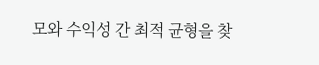모와 수익성 간 최적 균형을 찾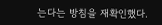는다는 방침을 재확인했다.